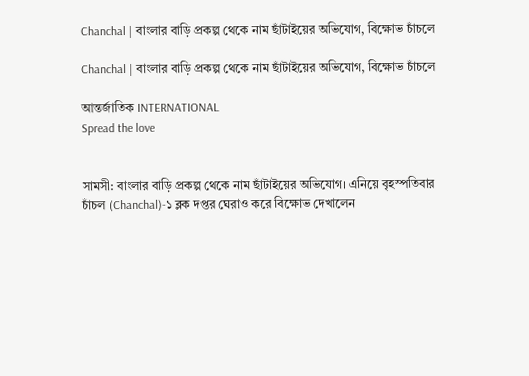Chanchal | বাংলার বাড়ি প্রকল্প থেকে নাম ছাঁটাইয়ের অভিযোগ, বিক্ষোভ চাঁচলে

Chanchal | বাংলার বাড়ি প্রকল্প থেকে নাম ছাঁটাইয়ের অভিযোগ, বিক্ষোভ চাঁচলে

আন্তর্জাতিক INTERNATIONAL
Spread the love


সামসী: বাংলার বাড়ি প্রকল্প থেকে নাম ছাঁটাইয়ের অভিযোগ। এনিয়ে বৃহস্পতিবার চাঁচল (Chanchal)-১ ব্লক দপ্তর ঘেরাও করে বিক্ষোভ দেখালেন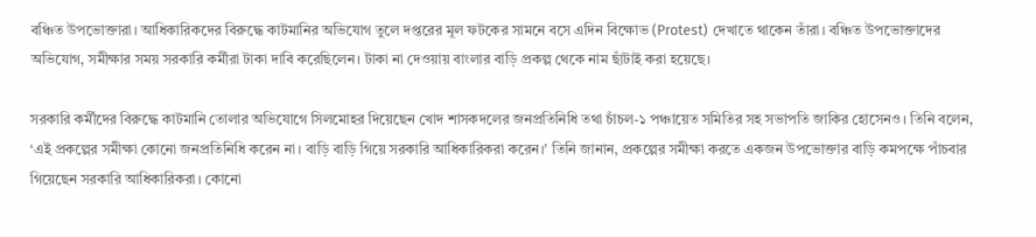বঞ্চিত উপভোক্তারা। আধিকারিকদের বিরুদ্ধে কাটমানির অভিযোগ তুলে দপ্তরের মূল ফটকের সামনে বসে এদিন বিক্ষোভ (Protest) দেখাতে থাকেন তাঁরা। বঞ্চিত উপভোক্তাদের অভিযোগ, সমীক্ষার সময় সরকারি কর্মীরা টাকা দাবি করেছিলেন। টাকা না দেওয়ায় বাংলার বাড়ি প্রকল্প থেকে নাম ছাঁটাই করা হয়েছে।

সরকারি কর্মীদের বিরুদ্ধে কাটমানি তোলার অভিযোগে সিলমোহর দিয়েছেন খোদ শাসকদলের জনপ্রতিনিধি তথা চাঁচল-১ পঞ্চায়েত সমিতির সহ সভাপতি জাকির হোসেনও। তিনি বলেন, ‘এই প্রকল্পের সমীক্ষা কোনো জনপ্রতিনিধি করেন না। বাড়ি বাড়ি গিয়ে সরকারি আধিকারিকরা করেন।’ তিনি জানান, প্রকল্পের সমীক্ষা করতে একজন উপভোক্তার বাড়ি কমপক্ষে পাঁচবার গিয়েছেন সরকারি আধিকারিকরা। কোনো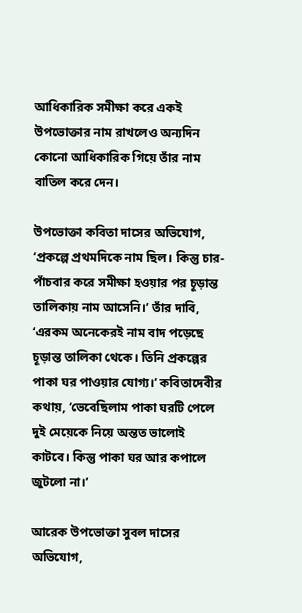আধিকারিক সমীক্ষা করে একই উপভোক্তার নাম রাখলেও অন্যদিন কোনো আধিকারিক গিয়ে তাঁর নাম বাতিল করে দেন।

উপভোক্তা কবিতা দাসের অভিযোগ, ‘প্রকল্পে প্রথমদিকে নাম ছিল। কিন্তু চার-পাঁচবার করে সমীক্ষা হওয়ার পর চূড়ান্ত তালিকায় নাম আসেনি।’ তাঁর দাবি, ‘এরকম অনেকেরই নাম বাদ পড়েছে চূড়ান্ত তালিকা থেকে। তিনি প্রকল্পের পাকা ঘর পাওয়ার যোগ্য।’ কবিতাদেবীর কথায়, ‘ভেবেছিলাম পাকা ঘরটি পেলে দুই মেয়েকে নিয়ে অন্তত ভালোই কাটবে। কিন্তু পাকা ঘর আর কপালে জুটলো না।’

আরেক উপভোক্তা সুবল দাসের অভিযোগ,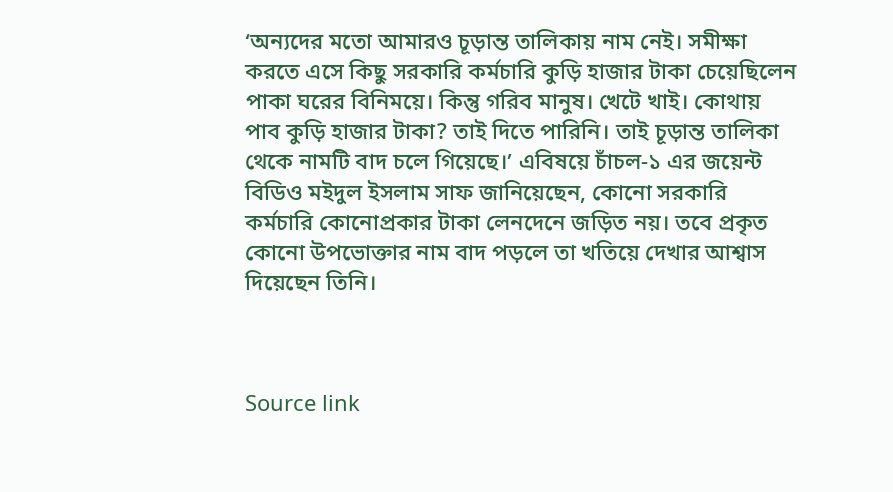‘অন্যদের মতো আমারও চূড়ান্ত তালিকায় নাম নেই। সমীক্ষা করতে এসে কিছু সরকারি কর্মচারি কুড়ি হাজার টাকা চেয়েছিলেন পাকা ঘরের বিনিময়ে। কিন্তু গরিব মানুষ। খেটে খাই। কোথায় পাব কুড়ি হাজার টাকা? তাই দিতে পারিনি। তাই চূড়ান্ত তালিকা থেকে নামটি বাদ চলে গিয়েছে।’ এবিষয়ে চাঁচল-১ এর জয়েন্ট বিডিও মইদুল ইসলাম সাফ জানিয়েছেন, কোনো সরকারি কর্মচারি কোনোপ্রকার টাকা লেনদেনে জড়িত নয়। তবে প্রকৃত কোনো উপভোক্তার নাম বাদ পড়লে তা খতিয়ে দেখার আশ্বাস দিয়েছেন তিনি।



Source link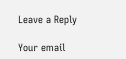Leave a Reply

Your email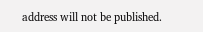address will not be published.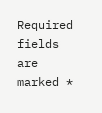Required fields are marked *